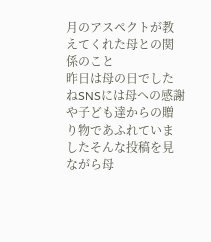月のアスペクトが教えてくれた母との関係のこと
昨日は母の日でしたねSNSには母への感謝や子ども達からの贈り物であふれていましたそんな投稿を見ながら母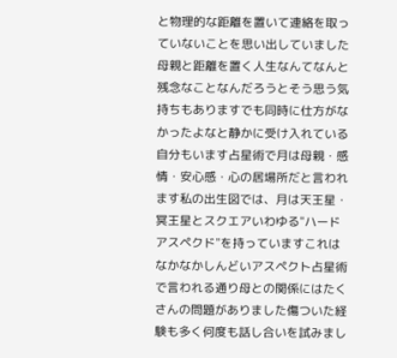と物理的な距離を置いて連絡を取っていないことを思い出していました母親と距離を置く人生なんてなんと残念なことなんだろうとそう思う気持ちもありますでも同時に仕方がなかったよなと静かに受け入れている自分もいます占星術で月は母親・感情・安心感・心の居場所だと言われます私の出生図では、月は天王星・冥王星とスクエアいわゆる"ハードアスペクド"を持っていますこれはなかなかしんどいアスペクト占星術で言われる通り母との関係にはたくさんの問題がありました傷ついた経験も多く何度も話し合いを試みまし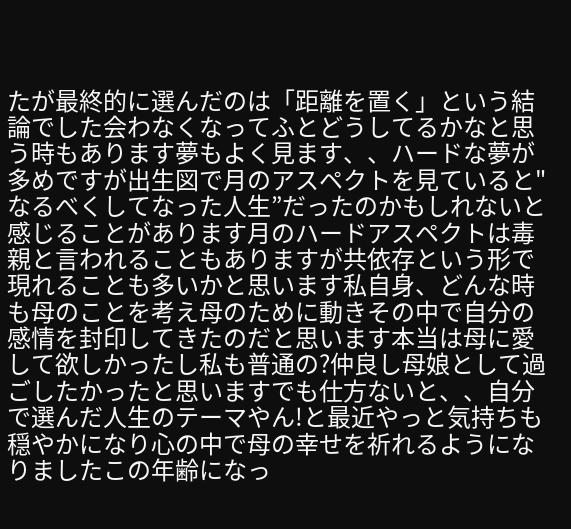たが最終的に選んだのは「距離を置く」という結論でした会わなくなってふとどうしてるかなと思う時もあります夢もよく見ます、、ハードな夢が多めですが出生図で月のアスペクトを見ていると"なるべくしてなった人生”だったのかもしれないと感じることがあります月のハードアスペクトは毒親と言われることもありますが共依存という形で現れることも多いかと思います私自身、どんな時も母のことを考え母のために動きその中で自分の感情を封印してきたのだと思います本当は母に愛して欲しかったし私も普通の?仲良し母娘として過ごしたかったと思いますでも仕方ないと、、自分で選んだ人生のテーマやん!と最近やっと気持ちも穏やかになり心の中で母の幸せを祈れるようになりましたこの年齢になっ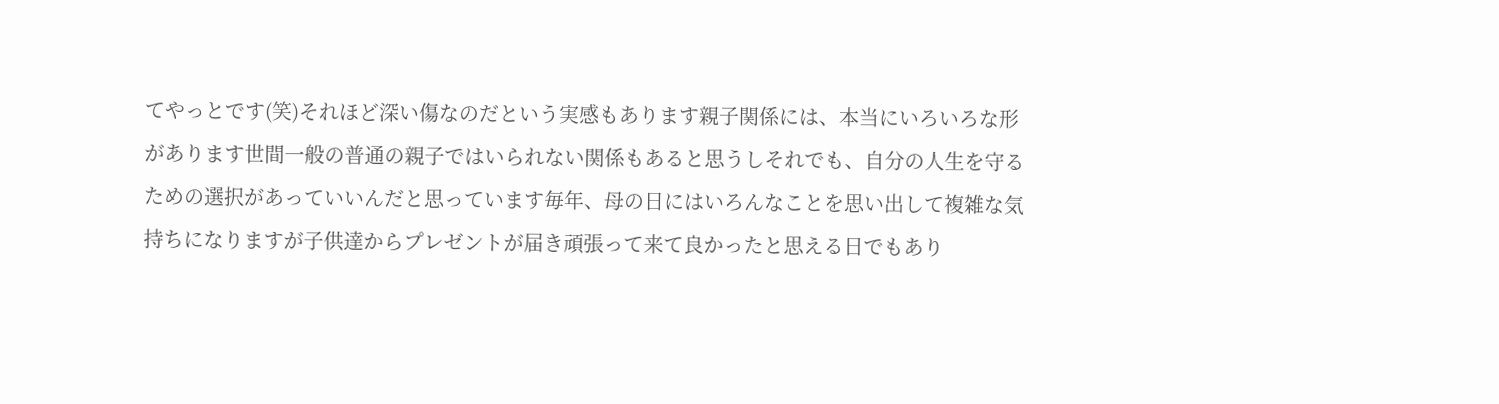てやっとです(笑)それほど深い傷なのだという実感もあります親子関係には、本当にいろいろな形があります世間一般の普通の親子ではいられない関係もあると思うしそれでも、自分の人生を守るための選択があっていいんだと思っています毎年、母の日にはいろんなことを思い出して複雑な気持ちになりますが子供達からプレゼントが届き頑張って来て良かったと思える日でもあり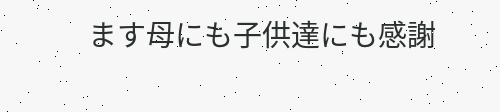ます母にも子供達にも感謝